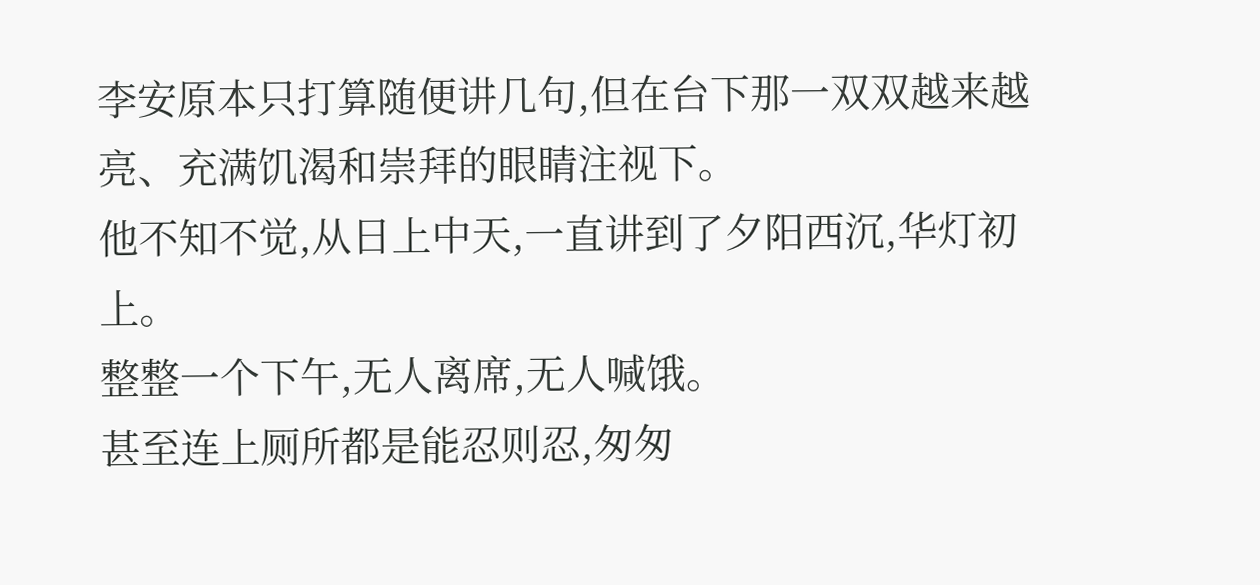李安原本只打算随便讲几句,但在台下那一双双越来越亮、充满饥渴和崇拜的眼睛注视下。
他不知不觉,从日上中天,一直讲到了夕阳西沉,华灯初上。
整整一个下午,无人离席,无人喊饿。
甚至连上厕所都是能忍则忍,匆匆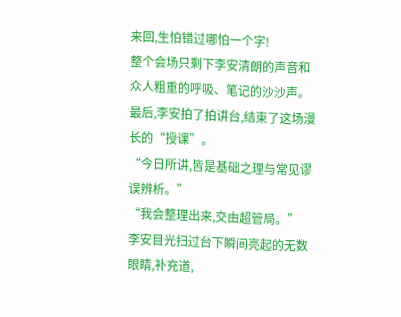来回,生怕错过哪怕一个字!
整个会场只剩下李安清朗的声音和众人粗重的呼吸、笔记的沙沙声。
最后,李安拍了拍讲台,结束了这场漫长的“授课”。
“今日所讲,皆是基础之理与常见谬误辨析。”
“我会整理出来,交由超管局。”
李安目光扫过台下瞬间亮起的无数眼睛,补充道,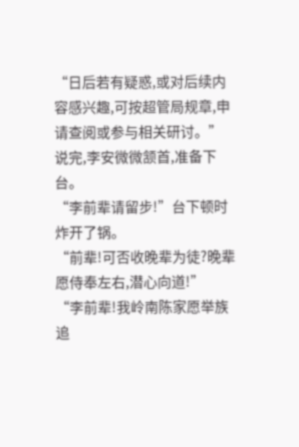“日后若有疑惑,或对后续内容感兴趣,可按超管局规章,申请查阅或参与相关研讨。”
说完,李安微微颔首,准备下台。
“李前辈请留步!”台下顿时炸开了锅。
“前辈!可否收晚辈为徒?晚辈愿侍奉左右,潜心向道!”
“李前辈!我岭南陈家愿举族追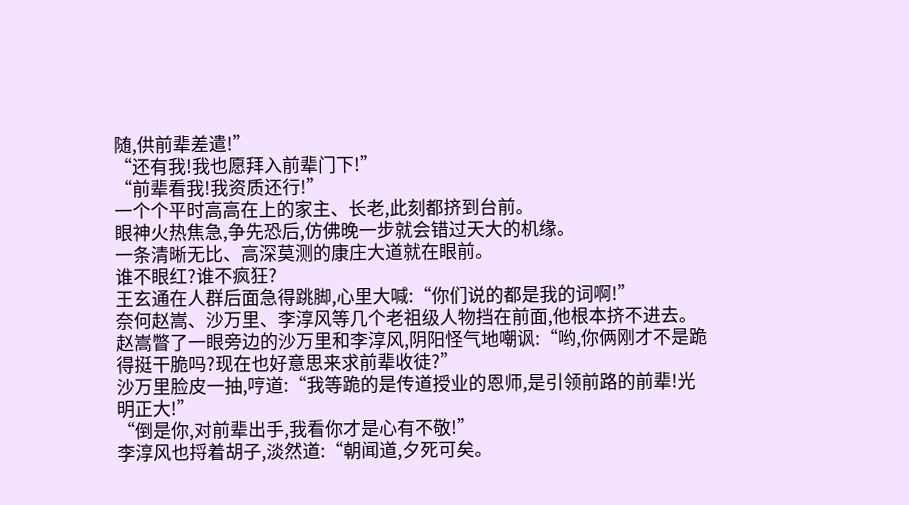随,供前辈差遣!”
“还有我!我也愿拜入前辈门下!”
“前辈看我!我资质还行!”
一个个平时高高在上的家主、长老,此刻都挤到台前。
眼神火热焦急,争先恐后,仿佛晚一步就会错过天大的机缘。
一条清晰无比、高深莫测的康庄大道就在眼前。
谁不眼红?谁不疯狂?
王玄通在人群后面急得跳脚,心里大喊:“你们说的都是我的词啊!”
奈何赵嵩、沙万里、李淳风等几个老祖级人物挡在前面,他根本挤不进去。
赵嵩瞥了一眼旁边的沙万里和李淳风,阴阳怪气地嘲讽:“哟,你俩刚才不是跪得挺干脆吗?现在也好意思来求前辈收徒?”
沙万里脸皮一抽,哼道:“我等跪的是传道授业的恩师,是引领前路的前辈!光明正大!”
“倒是你,对前辈出手,我看你才是心有不敬!”
李淳风也捋着胡子,淡然道:“朝闻道,夕死可矣。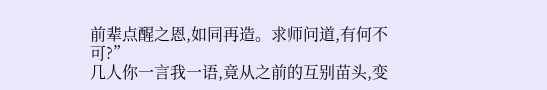前辈点醒之恩,如同再造。求师问道,有何不可?”
几人你一言我一语,竟从之前的互别苗头,变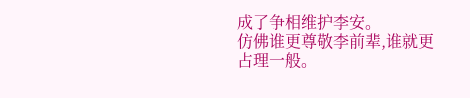成了争相维护李安。
仿佛谁更尊敬李前辈,谁就更占理一般。